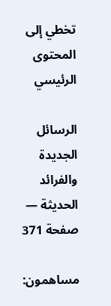تخطي إلى المحتوى الرئيسي

الرسائل الجديدة والفرائد الحديثة — صفحة 371

مساهمون: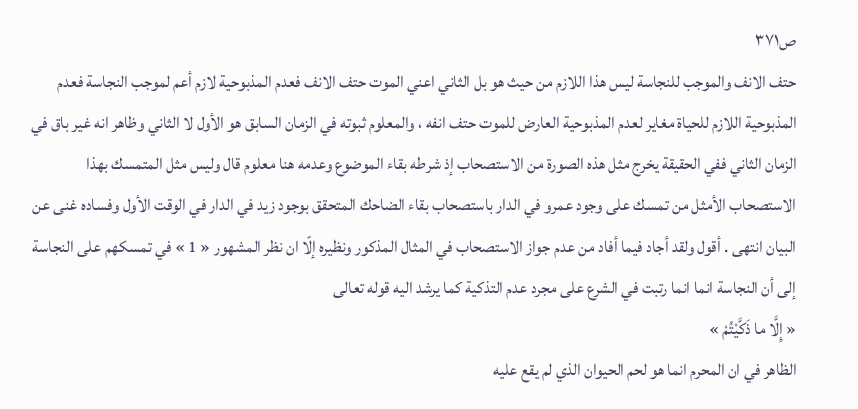ص٣٧١
حتف الانف والموجب للنجاسة ليس هذا اللازم من حيث هو بل الثاني اعني الموت حتف الانف فعدم المذبوحية لازم أعم لموجب النجاسة فعدم المذبوحية اللازم للحياة مغاير لعدم المذبوحية العارض للموت حتف انفه ، والمعلوم ثبوته في الزمان السابق هو الأول لا الثاني وظاهر انه غير باق في الزمان الثاني ففي الحقيقة يخرج مثل هذه الصورة من الاستصحاب إذ شرطه بقاء الموضوع وعدمه هنا معلوم قال وليس مثل المتمسك بهذا الاستصحاب الأمثل من تمسك على وجود عمرو في الدار باستصحاب بقاء الضاحك المتحقق بوجود زيد في الدار في الوقت الأول وفساده غنى عن البيان انتهى . أقول ولقد أجاد فيما أفاد من عدم جواز الاستصحاب في المثال المذكور ونظيره إلّا ان نظر المشهور « 1 » في تمسكهم على النجاسة إلى أن النجاسة انما انما رتبت في الشرع على مجرد عدم التذكية كما يرشد اليه قوله تعالى
« إِلَّا ما ذَكَّيْتُمْ »
الظاهر في ان المحرم انما هو لحم الحيوان الذي لم يقع عليه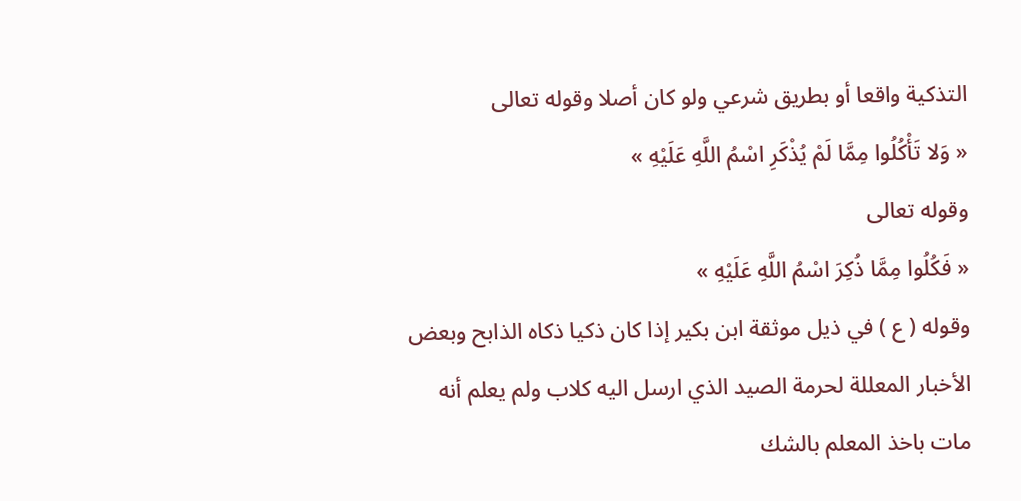التذكية واقعا أو بطريق شرعي ولو كان أصلا وقوله تعالى
« وَلا تَأْكُلُوا مِمَّا لَمْ يُذْكَرِ اسْمُ اللَّهِ عَلَيْهِ »
وقوله تعالى
« فَكُلُوا مِمَّا ذُكِرَ اسْمُ اللَّهِ عَلَيْهِ »
وقوله ( ع ) في ذيل موثقة ابن بكير إذا كان ذكيا ذكاه الذابح وبعض الأخبار المعللة لحرمة الصيد الذي ارسل اليه كلاب ولم يعلم أنه مات باخذ المعلم بالشك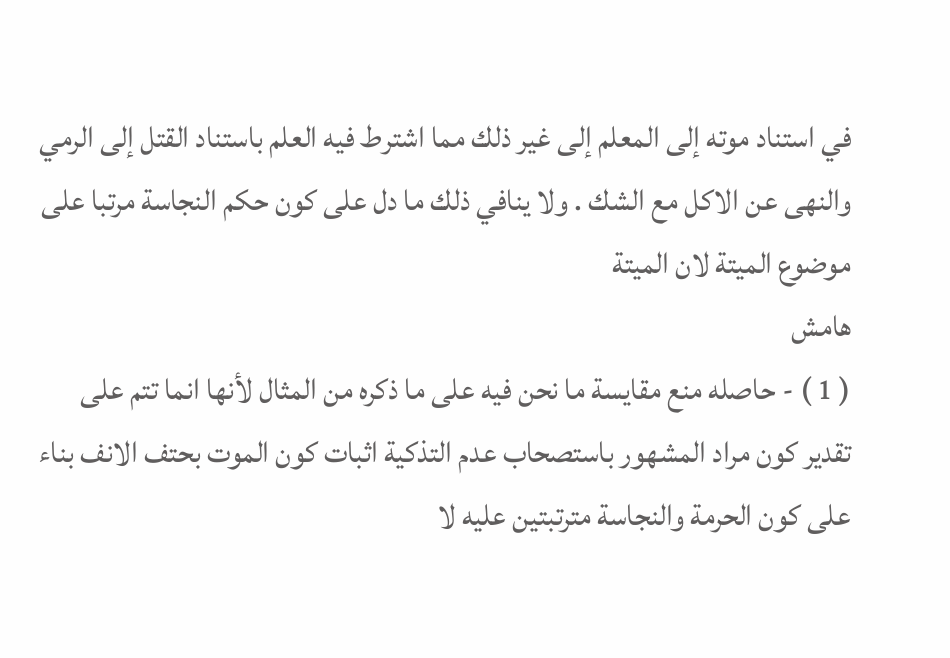في استناد موته إلى المعلم إلى غير ذلك مما اشترط فيه العلم باستناد القتل إلى الرمي والنهى عن الاكل مع الشك . ولا ينافي ذلك ما دل على كون حكم النجاسة مرتبا على موضوع الميتة لان الميتة
هامش
( 1 ) - حاصله منع مقايسة ما نحن فيه على ما ذكره من المثال لأنها انما تتم على تقدير كون مراد المشهور باستصحاب عدم التذكية اثبات كون الموت بحتف الانف بناء على كون الحرمة والنجاسة مترتبتين عليه لا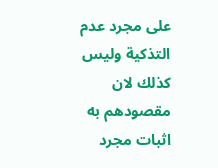على مجرد عدم التذكية وليس كذلك لان مقصودهم به اثبات مجرد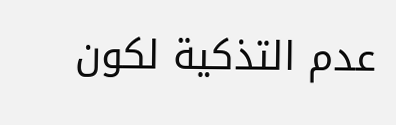عدم التذكية لكون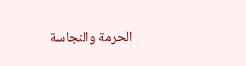الحرمة والنجاسة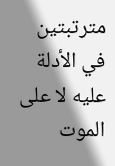مترتبتين في الأدلة عليه لا على الموت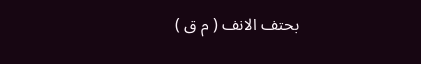بحتف الانف ( م ق )